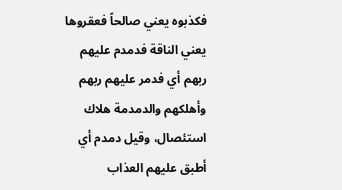فكذبوه يعني صالحاً فعقروها يعني الناقة فدمدم عليهم ربهم أي فدمر عليهم ربهم وأهلكهم والدمدمة هلاك استئصال، وقيل دمدم أي أطبق عليهم العذاب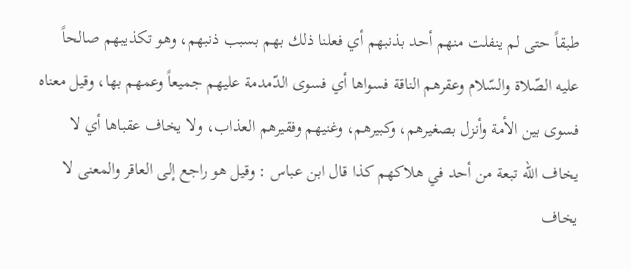طبقاً حتى لم ينفلت منهم أحد بذنبهم أي فعلنا ذلك بهم بسبب ذنبهم، وهو تكذيبهم صالحاً عليه الصّلاة والسّلام وعقرهم الناقة فسواها أي فسوى الدّمدمة عليهم جميعاً وعمهم بها، وقيل معناه فسوى بين الأمة وأنزل بصغيرهم، وكبيرهم، وغنيهم وفقيرهم العذاب، ولا يخاف عقباها أي لا يخاف الله تبعة من أحد في هلاكهم كذا قال ابن عباس : وقيل هو راجع إلى العاقر والمعنى لا يخاف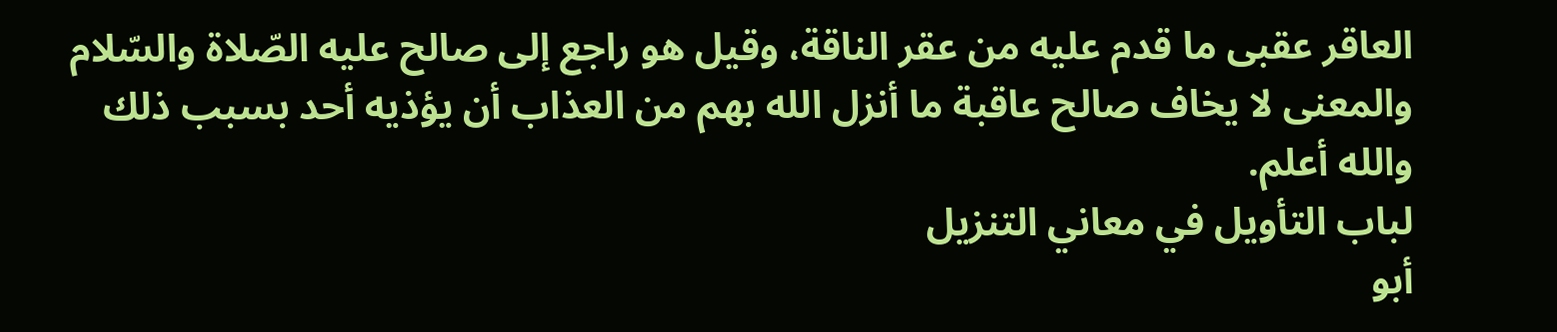العاقر عقبى ما قدم عليه من عقر الناقة، وقيل هو راجع إلى صالح عليه الصّلاة والسّلام والمعنى لا يخاف صالح عاقبة ما أنزل الله بهم من العذاب أن يؤذيه أحد بسبب ذلك والله أعلم.
لباب التأويل في معاني التنزيل
أبو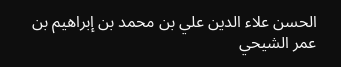الحسن علاء الدين علي بن محمد بن إبراهيم بن عمر الشيحي